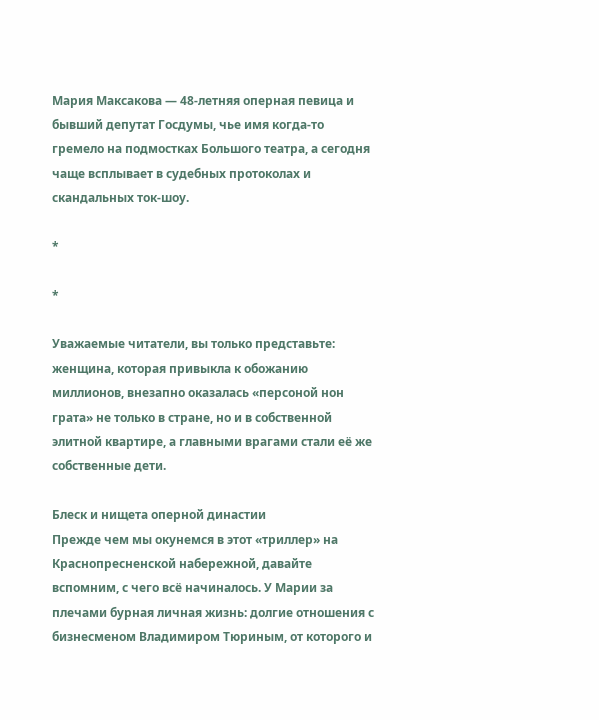Мария Максакова — 48-летняя оперная певица и бывший депутат Госдумы, чье имя когда-то гремело на подмостках Большого театра, а сегодня чаще всплывает в судебных протоколах и скандальных ток-шоу.

*

*

Уважаемые читатели, вы только представьте: женщина, которая привыкла к обожанию миллионов, внезапно оказалась «персоной нон грата» не только в стране, но и в собственной элитной квартире, а главными врагами стали её же собственные дети.

Блеск и нищета оперной династии
Прежде чем мы окунемся в этот «триллер» на Краснопресненской набережной, давайте вспомним, с чего всё начиналось. У Марии за плечами бурная личная жизнь: долгие отношения с бизнесменом Владимиром Тюриным, от которого и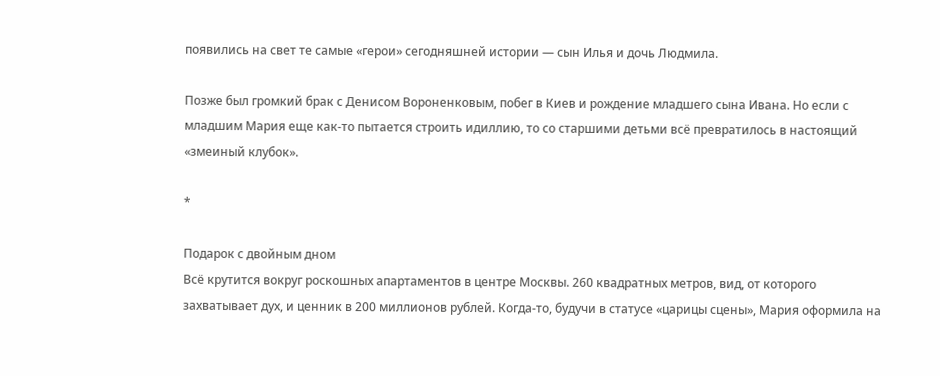появились на свет те самые «герои» сегодняшней истории — сын Илья и дочь Людмила.

Позже был громкий брак с Денисом Вороненковым, побег в Киев и рождение младшего сына Ивана. Но если с младшим Мария еще как-то пытается строить идиллию, то со старшими детьми всё превратилось в настоящий «змеиный клубок».

*

Подарок с двойным дном
Всё крутится вокруг роскошных апартаментов в центре Москвы. 260 квадратных метров, вид, от которого захватывает дух, и ценник в 200 миллионов рублей. Когда-то, будучи в статусе «царицы сцены», Мария оформила на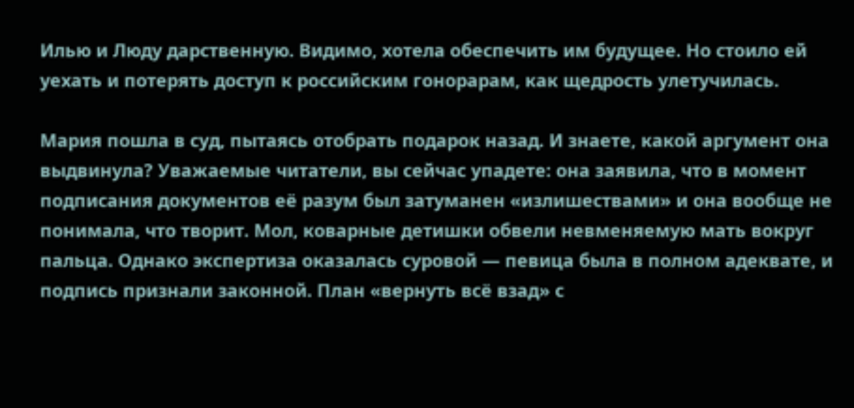Илью и Люду дарственную. Видимо, хотела обеспечить им будущее. Но стоило ей уехать и потерять доступ к российским гонорарам, как щедрость улетучилась.

Мария пошла в суд, пытаясь отобрать подарок назад. И знаете, какой аргумент она выдвинула? Уважаемые читатели, вы сейчас упадете: она заявила, что в момент подписания документов её разум был затуманен «излишествами» и она вообще не понимала, что творит. Мол, коварные детишки обвели невменяемую мать вокруг пальца. Однако экспертиза оказалась суровой — певица была в полном адеквате, и подпись признали законной. План «вернуть всё взад» с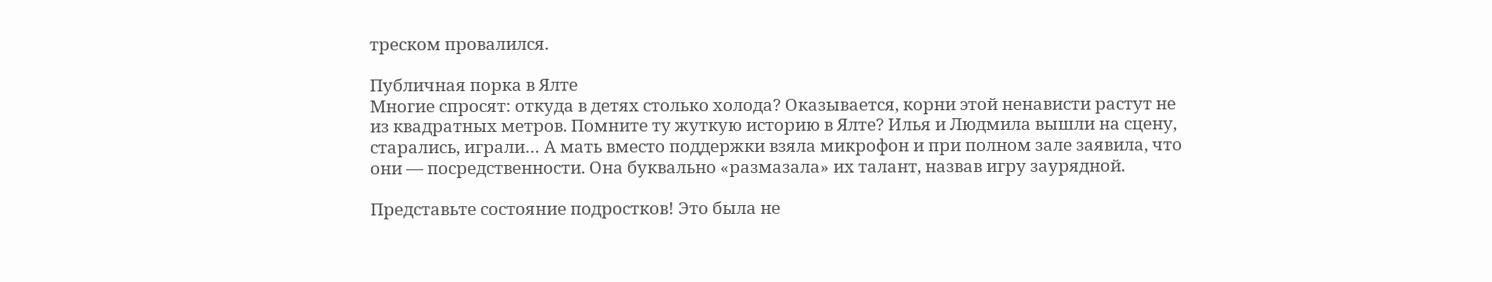треском провалился.

Публичная порка в Ялте
Многие спросят: откуда в детях столько холода? Оказывается, корни этой ненависти растут не из квадратных метров. Помните ту жуткую историю в Ялте? Илья и Людмила вышли на сцену, старались, играли… А мать вместо поддержки взяла микрофон и при полном зале заявила, что они — посредственности. Она буквально «размазала» их талант, назвав игру заурядной.

Представьте состояние подростков! Это была не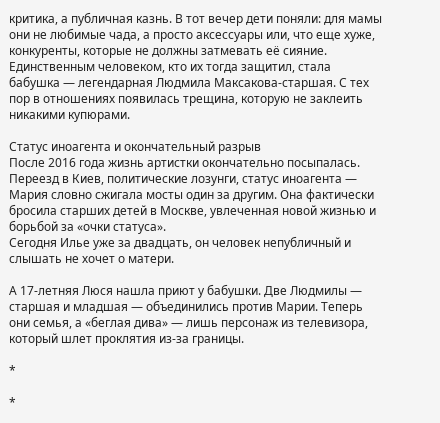критика, а публичная казнь. В тот вечер дети поняли: для мамы они не любимые чада, а просто аксессуары или, что еще хуже, конкуренты, которые не должны затмевать её сияние. Единственным человеком, кто их тогда защитил, стала бабушка — легендарная Людмила Максакова-старшая. С тех пор в отношениях появилась трещина, которую не заклеить никакими купюрами.

Статус иноагента и окончательный разрыв
После 2016 года жизнь артистки окончательно посыпалась. Переезд в Киев, политические лозунги, статус иноагента — Мария словно сжигала мосты один за другим. Она фактически бросила старших детей в Москве, увлеченная новой жизнью и борьбой за «очки статуса».
Сегодня Илье уже за двадцать, он человек непубличный и слышать не хочет о матери.

А 17-летняя Люся нашла приют у бабушки. Две Людмилы — старшая и младшая — объединились против Марии. Теперь они семья, а «беглая дива» — лишь персонаж из телевизора, который шлет проклятия из-за границы.

*

*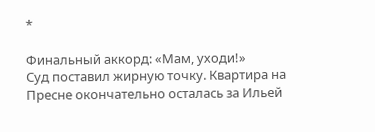*

Финальный аккорд: «Мам, уходи!»
Суд поставил жирную точку. Квартира на Пресне окончательно осталась за Ильей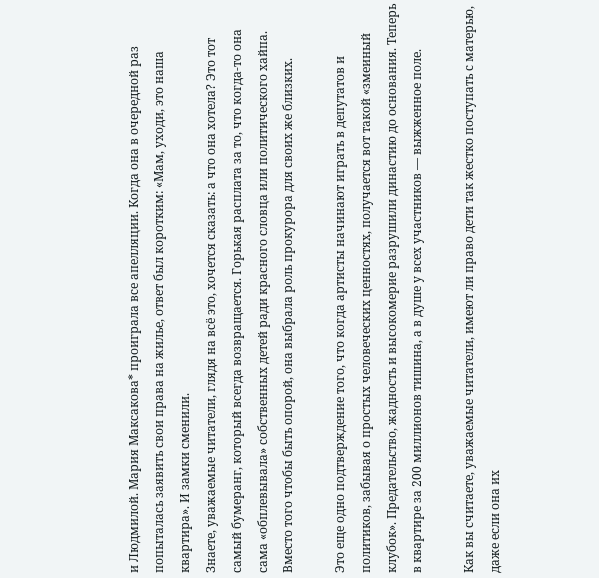и Людмилой. Мария Максакова* проиграла все апелляции. Когда она в очередной раз попыталась заявить свои права на жилье, ответ был коротким: «Мам, уходи, это наша квартира». И замки сменили.
Знаете, уважаемые читатели, глядя на всё это, хочется сказать: а что она хотела? Это тот самый бумеранг, который всегда возвращается. Горькая расплата за то, что когда-то она сама «обплевывала» собственных детей ради красного словца или политического хайпа. Вместо того чтобы быть опорой, она выбрала роль прокурора для своих же близких.

Это еще одно подтверждение того, что когда артисты начинают играть в депутатов и политиков, забывая о простых человеческих ценностях, получается вот такой «змеиный клубок». Предательство, жадность и высокомерие разрушили династию до основания. Теперь в квартире за 200 миллионов тишина, а в душе у всех участников — выжженное поле.

Как вы считаете, уважаемые читатели, имеют ли право дети так жестко поступать с матерью, даже если она их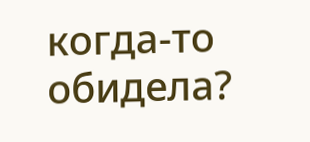когда-то обидела?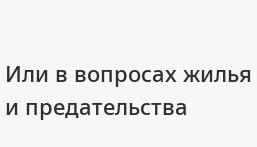Или в вопросах жилья и предательства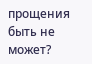прощения быть не может?